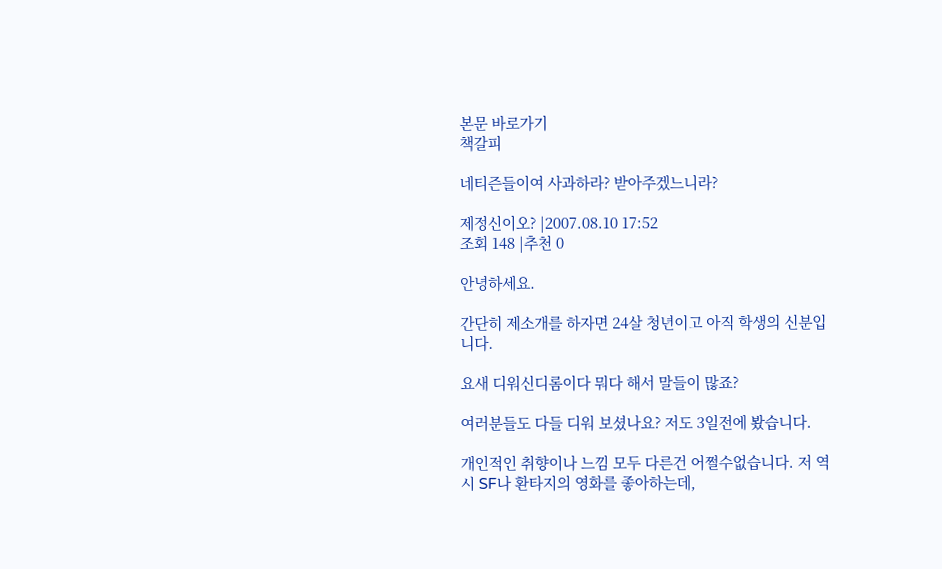본문 바로가기
책갈피

네티즌들이여 사과하라? 받아주겠느니라?

제정신이오? |2007.08.10 17:52
조회 148 |추천 0

안녕하세요.

간단히 제소개를 하자면 24살 청년이고 아직 학생의 신분입니다.

요새 디워신디롬이다 뭐다 해서 말들이 많죠?

여러분들도 다들 디워 보셨나요? 저도 3일전에 봤습니다.

개인적인 취향이나 느낌 모두 다른건 어쩔수없습니다. 저 역시 SF나 환타지의 영화를 좋아하는데,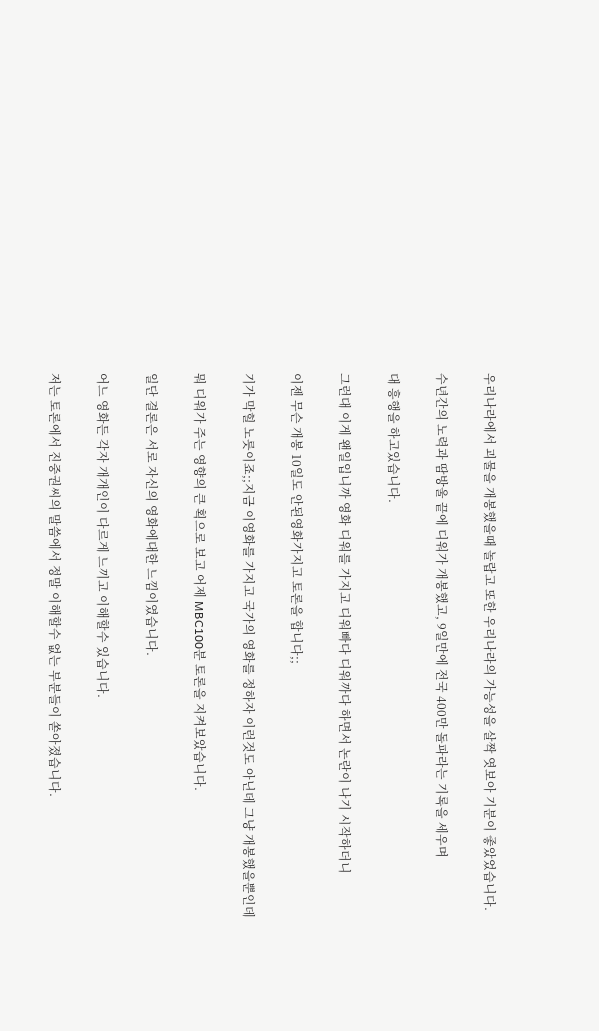우리나라에서 괴물을 개봉했을때 놀랍고 또한 우리나라의 가능성을 살짝 엿보아 기분이 좋았었습니다.

수년간의 노력과 땀방울 끝에 디워가 개봉했고, 9일만에 전국 400만 돌파라는 기록을 세우며

대 흥행을 하고있습니다.

그런대 이게 왠일입니까 영화 디워를 가지고 디워빠다 디워까다 하면서 논란이 나기 시작하더니

이젠 무슨 개봉 10일도 안된영화가지고 토론을 합니다;;

기가 막힐 노릇이죠;;지금 이영화를 가지고 국가의 영화를 정하자 이런것도 아닌데 그냥 개봉했을뿐인데

뭐 디워가 주는 영향의 큰 획으로 보고 어제 MBC100분 토론을 지켜보았습니다.

일단 결론은 서로 자신의 영화에대한 느낌이였습니다.

어느 영화든 각자 개개인이 다르게 느끼고 이해할수 있습니다.

저는 토론에서 진중권씨의 말씀에서 정말 이해할수 없는 부분들이 쏟아졌습니다.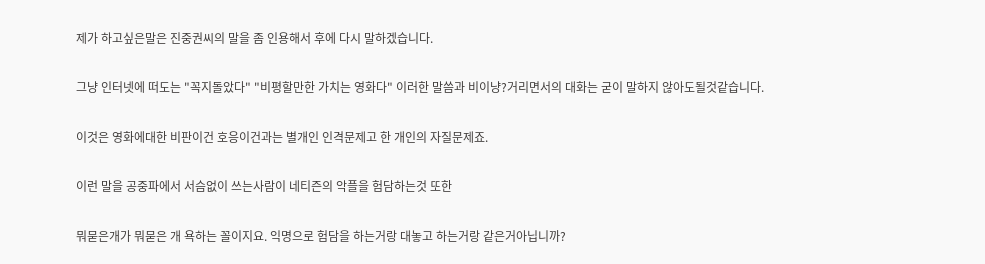제가 하고싶은말은 진중권씨의 말을 좀 인용해서 후에 다시 말하겠습니다.

그냥 인터넷에 떠도는 "꼭지돌았다" "비평할만한 가치는 영화다" 이러한 말씀과 비이냥?거리면서의 대화는 굳이 말하지 않아도될것같습니다.

이것은 영화에대한 비판이건 호응이건과는 별개인 인격문제고 한 개인의 자질문제죠.

이런 말을 공중파에서 서슴없이 쓰는사람이 네티즌의 악플을 험담하는것 또한

뭐묻은개가 뭐묻은 개 욕하는 꼴이지요. 익명으로 험담을 하는거랑 대놓고 하는거랑 같은거아닙니까?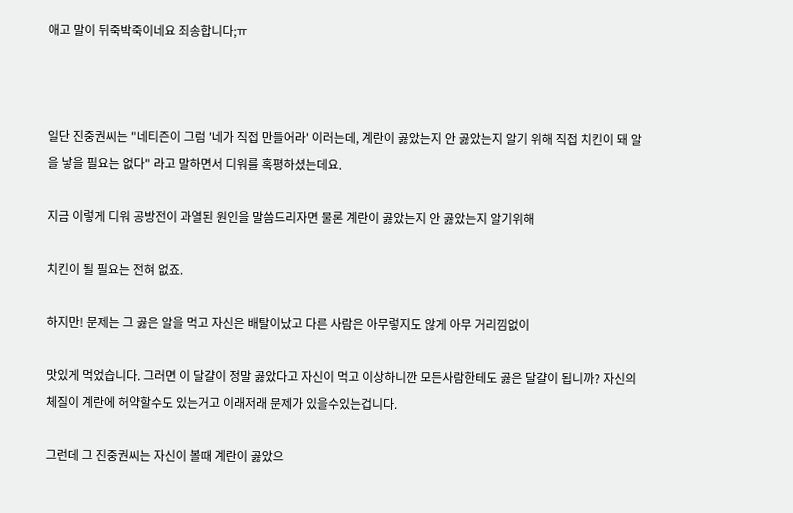애고 말이 뒤죽박죽이네요 죄송합니다;ㅠ



일단 진중권씨는 "네티즌이 그럼 '네가 직접 만들어라' 이러는데, 계란이 곯았는지 안 곯았는지 알기 위해 직접 치킨이 돼 알을 낳을 필요는 없다" 라고 말하면서 디워를 혹평하셨는데요.

지금 이렇게 디워 공방전이 과열된 원인을 말씀드리자면 물론 계란이 곯았는지 안 곯았는지 알기위해

치킨이 될 필요는 전혀 없죠.

하지만! 문제는 그 곯은 알을 먹고 자신은 배탈이났고 다른 사람은 아무렇지도 않게 아무 거리낌없이

맛있게 먹었습니다. 그러면 이 달걀이 정말 곯았다고 자신이 먹고 이상하니깐 모든사람한테도 곯은 달걀이 됩니까? 자신의 체질이 계란에 허약할수도 있는거고 이래저래 문제가 있을수있는겁니다.

그런데 그 진중권씨는 자신이 볼때 계란이 곯았으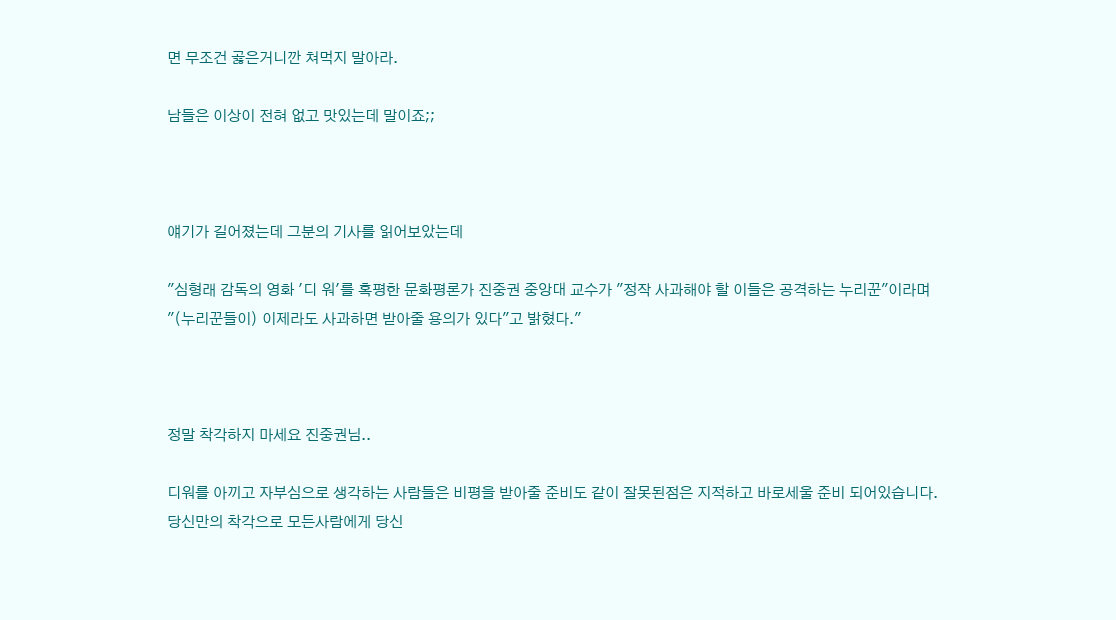면 무조건 곯은거니깐 쳐먹지 말아라.

남들은 이상이 전혀 없고 맛있는데 말이죠;;



얘기가 길어졌는데 그분의 기사를 읽어보았는데

"심형래 감독의 영화 '디 워'를 혹평한 문화평론가 진중권 중앙대 교수가 "정작 사과해야 할 이들은 공격하는 누리꾼"이라며 "(누리꾼들이) 이제라도 사과하면 받아줄 용의가 있다"고 밝혔다."



정말 착각하지 마세요 진중권님..

디워를 아끼고 자부심으로 생각하는 사람들은 비평을 받아줄 준비도 같이 잘못된점은 지적하고 바로세울 준비 되어있습니다. 당신만의 착각으로 모든사람에게 당신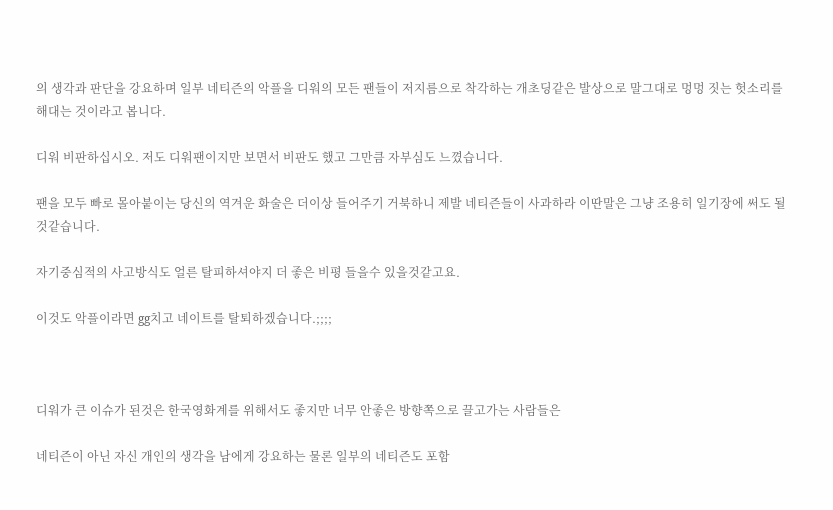의 생각과 판단을 강요하며 일부 네티즌의 악플을 디워의 모든 팬들이 저지름으로 착각하는 개초딩같은 발상으로 말그대로 멍멍 짓는 헛소리를 해대는 것이라고 봅니다.

디워 비판하십시오. 저도 디워팬이지만 보면서 비판도 했고 그만큼 자부심도 느꼈습니다.

팬을 모두 빠로 몰아붙이는 당신의 역겨운 화술은 더이상 들어주기 거북하니 제발 네티즌들이 사과하라 이딴말은 그냥 조용히 일기장에 써도 될것같습니다.

자기중심적의 사고방식도 얼른 탈피하셔야지 더 좋은 비평 들을수 있을것같고요.

이것도 악플이라면 gg치고 네이트를 탈퇴하겠습니다.;;;;



디워가 큰 이슈가 된것은 한국영화계를 위해서도 좋지만 너무 안좋은 방향쪽으로 끌고가는 사람들은

네티즌이 아닌 자신 개인의 생각을 남에게 강요하는 물론 일부의 네티즌도 포함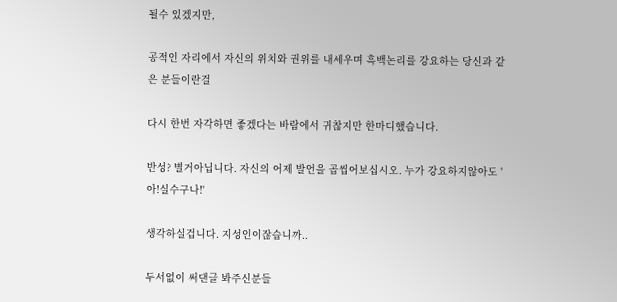될수 있겠지만,

공적인 자리에서 자신의 위치와 권위를 내세우며 흑백논리를 강요하는 당신과 같은 분들이란걸

다시 한번 자각하면 좋겠다는 바람에서 귀찮지만 한마디했습니다.

반성? 별거아닙니다. 자신의 어제 발언을 곱씹어보십시오. 누가 강요하지않아도 '아!실수구나!'

생각하실겁니다. 지성인이잖습니까..

두서없이 써댄글 봐주신분들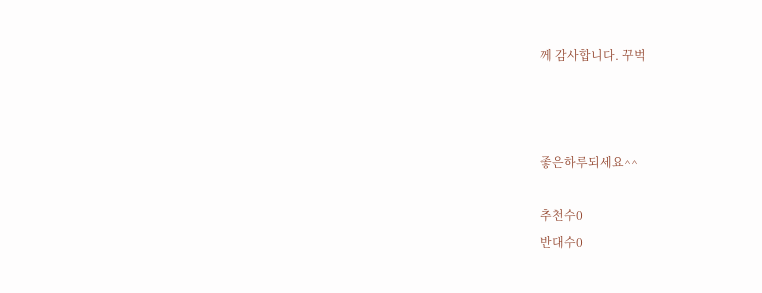께 감사합니다. 꾸벅



좋은하루되세요^^

추천수0
반대수0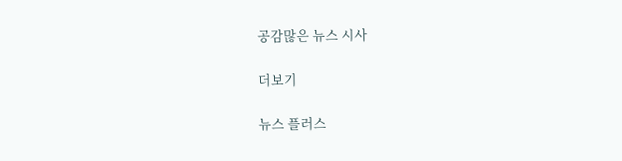공감많은 뉴스 시사

더보기

뉴스 플러스